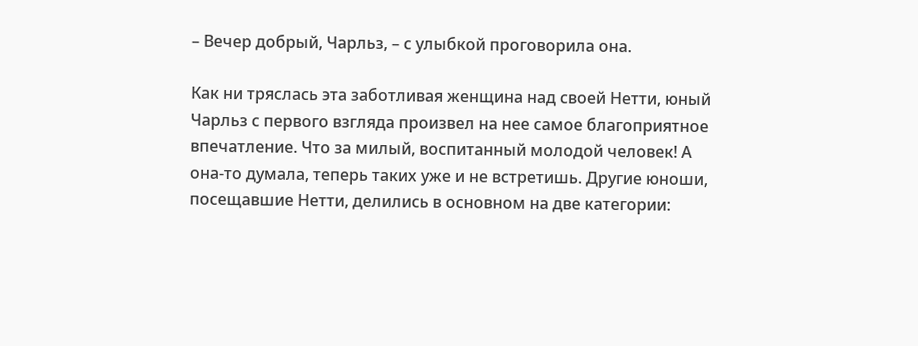– Вечер добрый, Чарльз, – с улыбкой проговорила она.

Как ни тряслась эта заботливая женщина над своей Нетти, юный Чарльз с первого взгляда произвел на нее самое благоприятное впечатление. Что за милый, воспитанный молодой человек! А она-то думала, теперь таких уже и не встретишь. Другие юноши, посещавшие Нетти, делились в основном на две категории: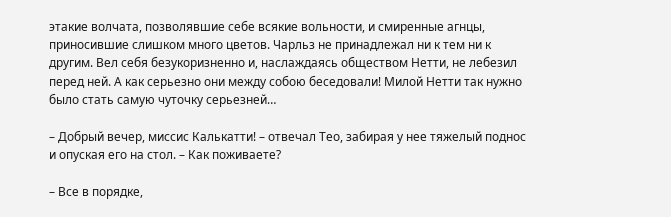этакие волчата, позволявшие себе всякие вольности, и смиренные агнцы, приносившие слишком много цветов. Чарльз не принадлежал ни к тем ни к другим. Вел себя безукоризненно и, наслаждаясь обществом Нетти, не лебезил перед ней. А как серьезно они между собою беседовали! Милой Нетти так нужно было стать самую чуточку серьезней…

– Добрый вечер, миссис Калькатти! – отвечал Тео, забирая у нее тяжелый поднос и опуская его на стол. – Как поживаете?

– Все в порядке,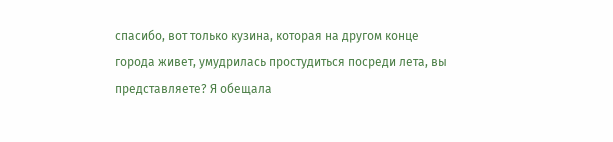спасибо, вот только кузина, которая на другом конце города живет, умудрилась простудиться посреди лета, вы представляете? Я обещала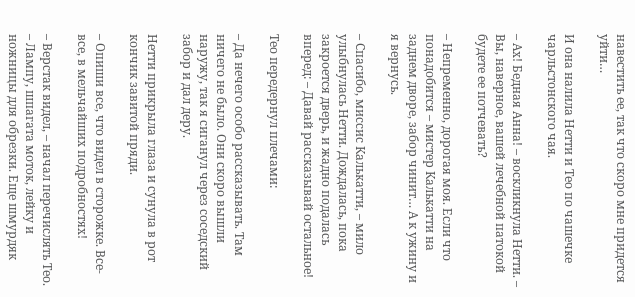навестить ее, так что скоро мне придется уйти…

И она налила Нетти и Тео по чашечке чарльстонского чая.

– Ах! Бедная Анна! – воскликнула Нетти. – Вы, наверное, вашей лечебной патокой будете ее потчевать?

– Непременно, дорогая моя. Если что понадобится – мистер Калькатти на заднем дворе, забор чинит… А к ужину и я вернусь.

– Спасибо, миссис Калькатти, – мило улыбнулась Нетти. Дождалась, пока закроется дверь, и жадно подалась вперед: – Давай рассказывай остальное!

Тео передернул плечами:

– Да нечего особо рассказывать. Там ничего не было. Они скоро вышли наружу, так я сиганул через соседский забор и дал деру.

Нетти прикрыла глаза и сунула в рот кончик завитой пряди.

– Опиши все, что видел в сторожке. Все-все, в мельчайших подробностях!

– Верстак видел, – начал перечислять Тео. – Лампу, шпагата моток, лейку и ножницы для обрезки. Еще шмурдяк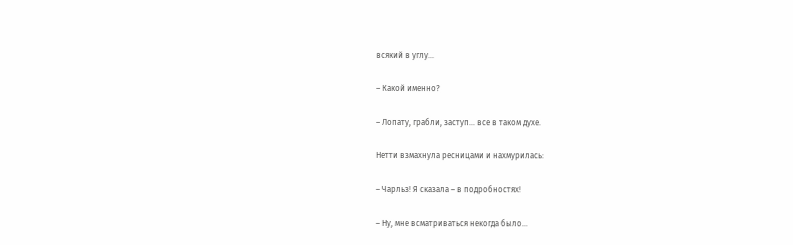всякий в углу…

– Какой именно?

– Лопату, грабли, заступ… все в таком духе.

Нетти взмахнула ресницами и нахмурилась:

– Чарльз! Я сказала – в подробностях!

– Ну, мне всматриваться некогда было…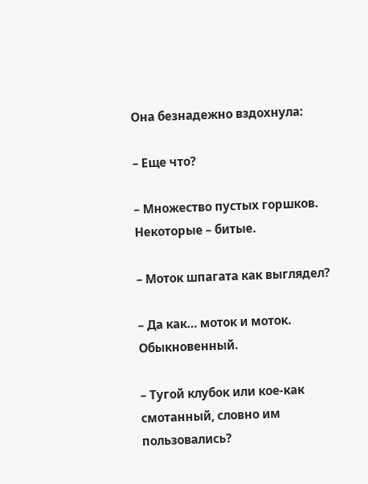Она безнадежно вздохнула:

– Еще что?

– Множество пустых горшков. Некоторые – битые.

– Моток шпагата как выглядел?

– Да как… моток и моток. Обыкновенный.

– Тугой клубок или кое-как смотанный, словно им пользовались?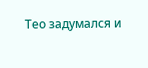Тео задумался и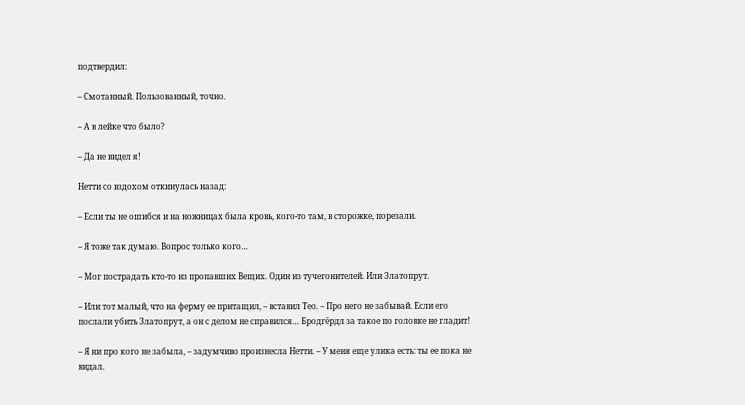подтвердил:

– Смотанный. Пользованный, точно.

– А в лейке что было?

– Да не видел я!

Нетти со вздохом откинулась назад:

– Если ты не ошибся и на ножницах была кровь, кого-то там, в сторожке, порезали.

– Я тоже так думаю. Вопрос только кого…

– Мог пострадать кто-то из пропавших Вещих. Один из тучегонителей. Или Златопрут.

– Или тот малый, что на ферму ее притащил, – вставил Тео. – Про него не забывай. Если его послали убить Златопрут, а он с делом не справился… Бродгёрдл за такое по головке не гладит!

– Я ни про кого не забыла, – задумчиво произнесла Нетти. – У меня еще улика есть: ты ее пока не видал.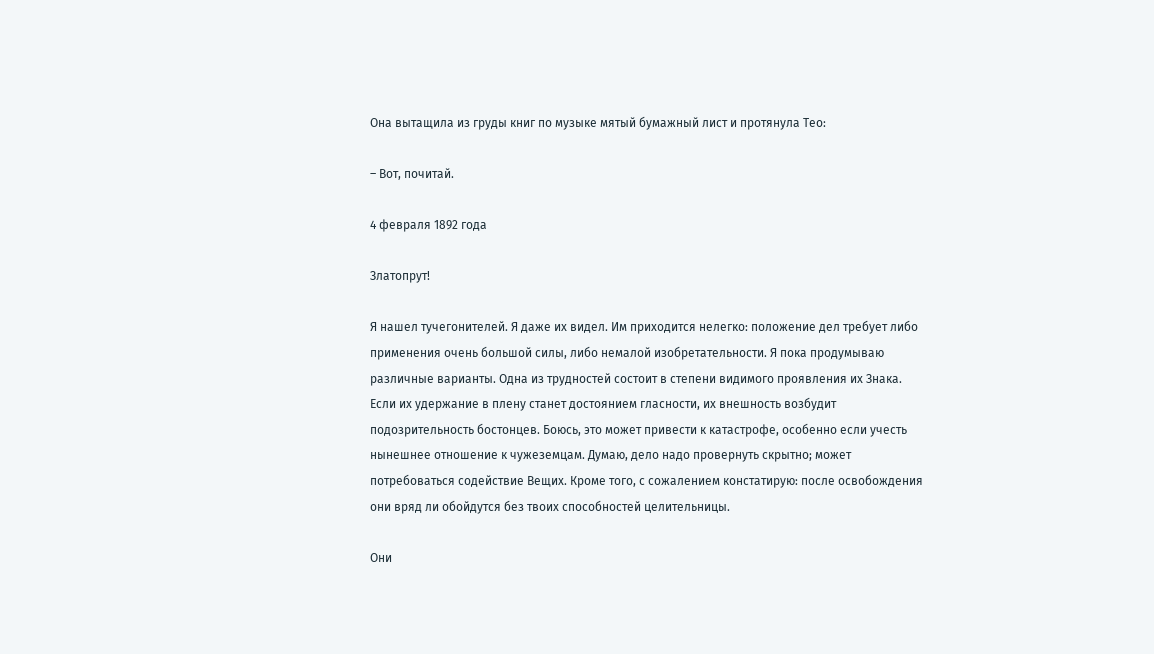Она вытащила из груды книг по музыке мятый бумажный лист и протянула Тео:

– Вот, почитай.

4 февраля 1892 года

Златопрут!

Я нашел тучегонителей. Я даже их видел. Им приходится нелегко: положение дел требует либо применения очень большой силы, либо немалой изобретательности. Я пока продумываю различные варианты. Одна из трудностей состоит в степени видимого проявления их Знака. Если их удержание в плену станет достоянием гласности, их внешность возбудит подозрительность бостонцев. Боюсь, это может привести к катастрофе, особенно если учесть нынешнее отношение к чужеземцам. Думаю, дело надо провернуть скрытно; может потребоваться содействие Вещих. Кроме того, с сожалением констатирую: после освобождения они вряд ли обойдутся без твоих способностей целительницы.

Они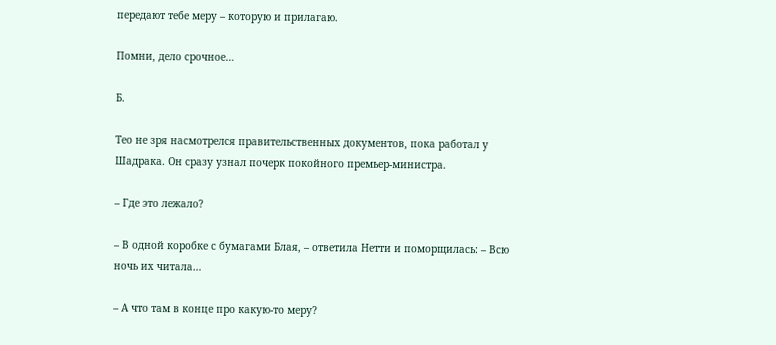передают тебе меру – которую и прилагаю.

Помни, дело срочное…

Б.

Тео не зря насмотрелся правительственных документов, пока работал у Шадрака. Он сразу узнал почерк покойного премьер-министра.

– Где это лежало?

– В одной коробке с бумагами Блая, – ответила Нетти и поморщилась: – Всю ночь их читала…

– А что там в конце про какую-то меру?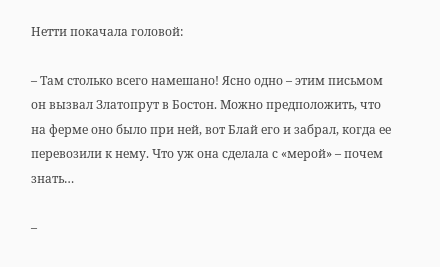Нетти покачала головой:

– Там столько всего намешано! Ясно одно – этим письмом он вызвал Златопрут в Бостон. Можно предположить, что на ферме оно было при ней, вот Блай его и забрал, когда ее перевозили к нему. Что уж она сделала с «мерой» – почем знать…

–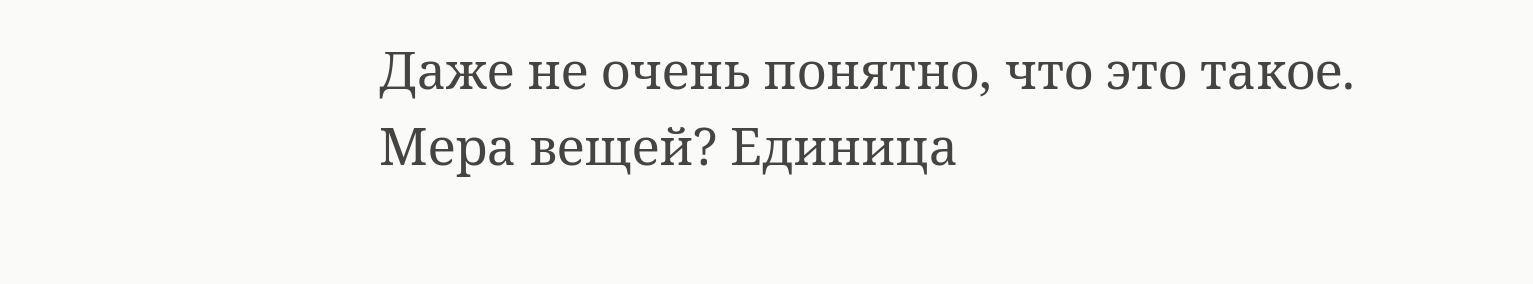Даже не очень понятно, что это такое. Мера вещей? Единица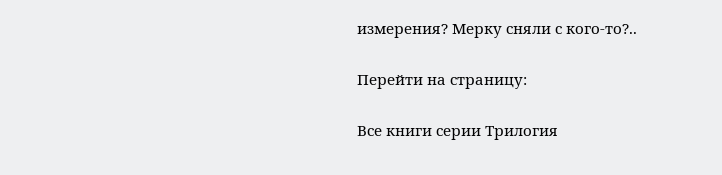измерения? Мерку сняли с кого-то?..

Перейти на страницу:

Все книги серии Трилогия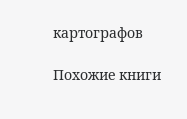картографов

Похожие книги